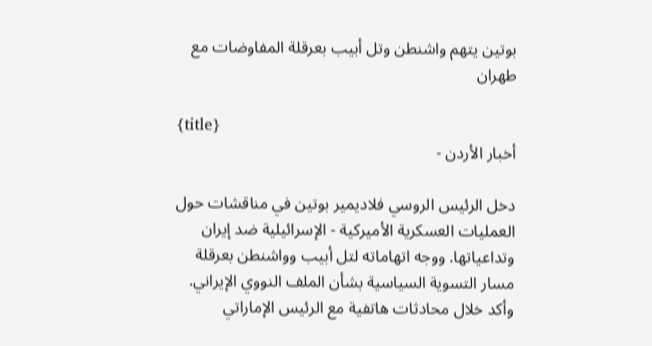بوتين يتهم واشنطن وتل أبيب بعرقلة المفاوضات مع طهران

{title}
أخبار الأردن -

دخل الرئيس الروسي فلاديمير بوتين في مناقشات حول العمليات العسكرية الأميركية - الإسرائيلية ضد إيران وتداعياتها. ووجه اتهاماته لتل أبيب وواشنطن بعرقلة مسار التسوية السياسية بشأن الملف النووي الإيراني. وأكد خلال محادثات هاتفية مع الرئيس الإماراتي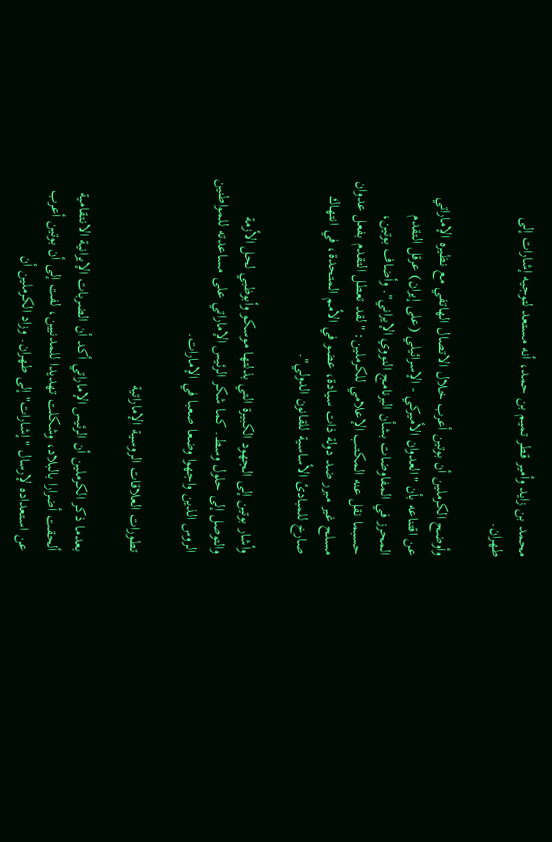محمد بن زايد وأمير قطر تميم بن حمد، أنه مستعد لتوجيه إشارات إلى طهران.

وأوضح الكرملين أن بوتين أعرب خلال الاتصال الهاتفي مع نظيره الإماراتي عن اقتناعه بأن "العدوان الأميركي - الإسرائيلي (على إيران) عرقل التقدم المحرز في المفاوضات بشأن البرنامج النووي الإيراني". وأضاف بوتين، حسبما نقل عنه المكتب الإعلامي للكرملين: "لقد تعطل التقدم بفعل عدوان مسلح غير مبرر ضد دولة ذات سيادة، عضو في الأمم المتحدة، في انتهاك صارخ للمبادئ الأساسية للقانون الدولي".

وأشار بوتين إلى الجهود الكبيرة التي بذلتها موسكو وأبوظبي لحل الأزمة والتوصل إلى حلول وسط. كما شكر الرئيس الإماراتي على مساعدته للمواطنين الروس الذين واجهوا وضعا صعبا في الإمارات.

تطورات العلاقات الروسية الإماراتية

بعدما ذكر الكرملين أن الرئيس الإماراتي أكد أن الضربات الإيرانية الانتقامية ألحقت أضرارا بالبلاد، وشكلت تهديدا للمدنيين، لفت إلى أن بوتين أعرب عن استعداده لإرسال "إشارات" إلى طهران. وزاد الكرملين أن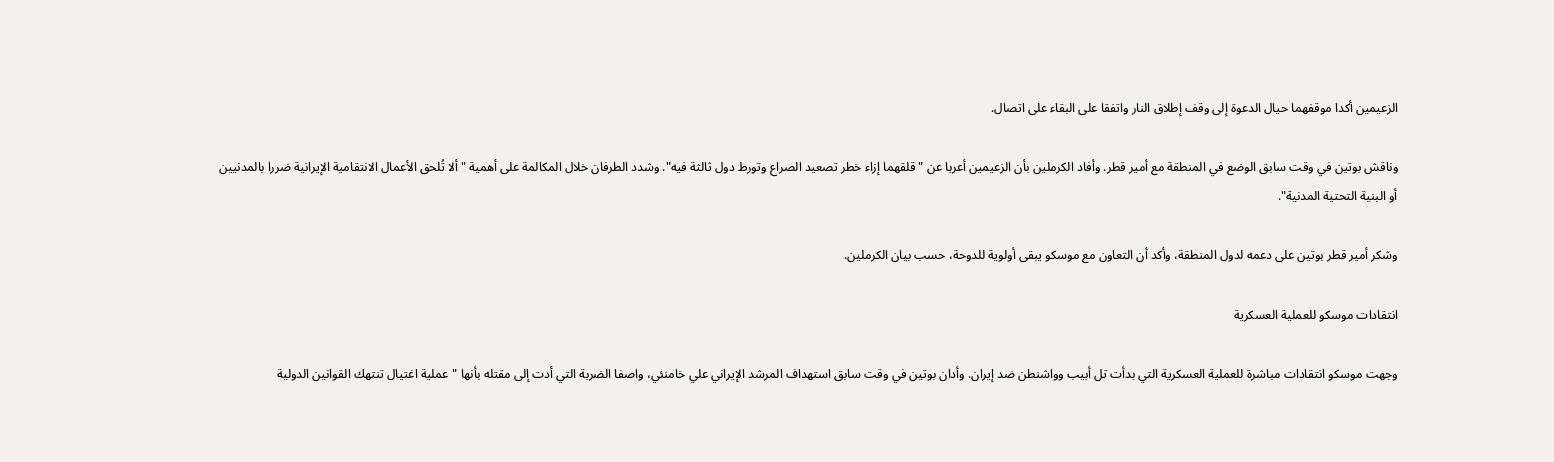الزعيمين أكدا موقفهما حيال الدعوة إلى وقف إطلاق النار واتفقا على البقاء على اتصال.

وناقش بوتين في وقت سابق الوضع في المنطقة مع أمير قطر. وأفاد الكرملين بأن الزعيمين أعربا عن "قلقهما إزاء خطر تصعيد الصراع وتورط دول ثالثة فيه". وشدد الطرفان خلال المكالمة على أهمية "ألا تُلحق الأعمال الانتقامية الإيرانية ضررا بالمدنيين أو البنية التحتية المدنية".

وشكر أمير قطر بوتين على دعمه لدول المنطقة، وأكد أن التعاون مع موسكو يبقى أولوية للدوحة، حسب بيان الكرملين.

انتقادات موسكو للعملية العسكرية

وجهت موسكو انتقادات مباشرة للعملية العسكرية التي بدأت تل أبيب وواشنطن ضد إيران. وأدان بوتين في وقت سابق استهداف المرشد الإيراني علي خامنئي، واصفا الضربة التي أدت إلى مقتله بأنها "عملية اغتيال تنتهك القوانين الدولية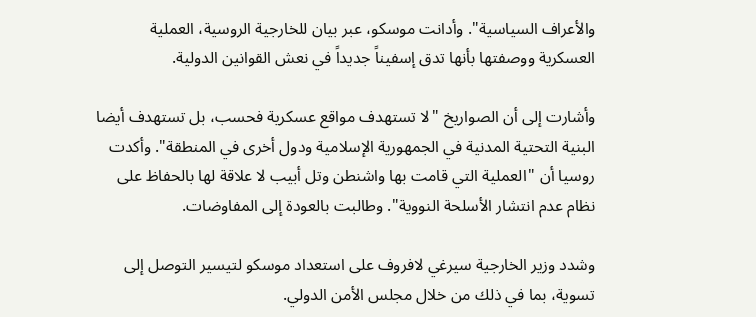والأعراف السياسية". وأدانت موسكو، عبر بيان للخارجية الروسية، العملية العسكرية ووصفتها بأنها تدق إسفيناً جديداً في نعش القوانين الدولية.

وأشارت إلى أن الصواريخ "لا تستهدف مواقع عسكرية فحسب، بل تستهدف أيضا البنية التحتية المدنية في الجمهورية الإسلامية ودول أخرى في المنطقة". وأكدت روسيا أن "العملية التي قامت بها واشنطن وتل أبيب لا علاقة لها بالحفاظ على نظام عدم انتشار الأسلحة النووية". وطالبت بالعودة إلى المفاوضات.

وشدد وزير الخارجية سيرغي لافروف على استعداد موسكو لتيسير التوصل إلى تسوية، بما في ذلك من خلال مجلس الأمن الدولي.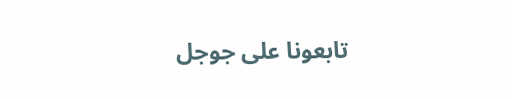تابعونا على جوجل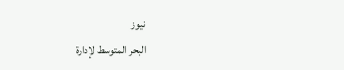نيوز
البحر المتوسط لإدارة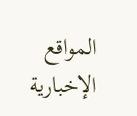المواقع الإخبارية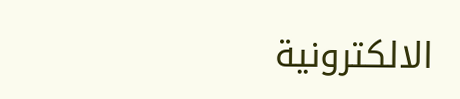الالكترونية